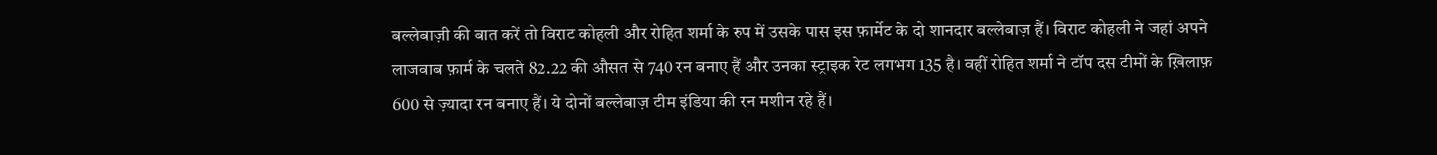बल्लेबाज़ी की बात करें तो विराट कोहली और रोहित शर्मा के रुप में उसके पास इस फ़ार्मेट के दो शानदार बल्लेबाज़ हैं। विराट कोहली ने जहां अपने लाजवाब फ़ार्म के चलते 82.22 की औसत से 740 रन बनाए हैं और उनका स्ट्राइक रेट लगभग 135 है। वहीं रोहित शर्मा ने टॉप दस टीमों के ख़िलाफ़ 600 से ज़्यादा रन बनाए हैं। ये दोनों बल्लेबाज़ टीम इंडिया की रन मशीन रहे हैं।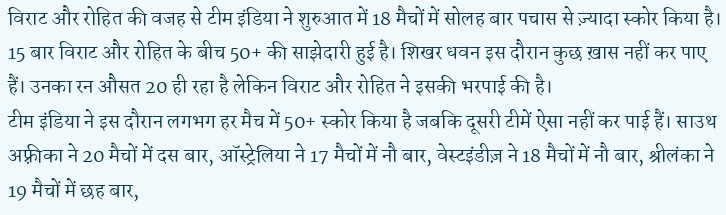विराट और रोहित की वजह से टीम इंडिया ने शुरुआत में 18 मैचों में सोलह बार पचास से ज़्यादा स्कोर किया है। 15 बार विराट और रोहित के बीच 50+ की साझेदारी हुई है। शिखर धवन इस दौरान कुछ ख़ास नहीं कर पाए हैं। उनका रन औसत 20 ही रहा है लेकिन विराट और रोहित ने इसकी भरपाई की है।
टीम इंडिया ने इस दौरान लगभग हर मैच में 50+ स्कोर किया है जबकि दूसरी टीमें ऐसा नहीं कर पाई हैं। साउथ अफ़्रीका ने 20 मैचों में दस बार, ऑस्ट्रेलिया ने 17 मैचों में नौ बार, वेस्टइंडीज़ ने 18 मैचों में नौ बार, श्रीलंका ने 19 मैचों में छह बार,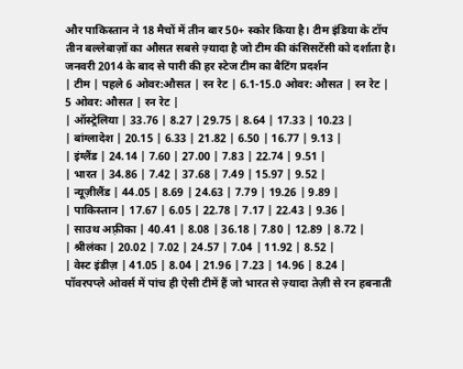और पाकिस्तान ने 18 मैचों में तीन बार 50+ स्कोर किया है। टीम इंडिया के टॉप तीन बल्लेबाज़ों का औसत सबसे ज़्यादा है जो टीम की कंसिसटेंसी को दर्शाता है।
जनवरी 2014 के बाद से पारी की हर स्टेज टीम का बैटिंग प्रदर्शन
| टीम | पहले 6 ओवर:औसत | रन रेट | 6.1-15.0 ओवर: औसत | रन रेट | 5 ओवर: औसत | रन रेट |
| ऑस्ट्रेलिया | 33.76 | 8.27 | 29.75 | 8.64 | 17.33 | 10.23 |
| बांग्लादेश | 20.15 | 6.33 | 21.82 | 6.50 | 16.77 | 9.13 |
| इंग्लैंड | 24.14 | 7.60 | 27.00 | 7.83 | 22.74 | 9.51 |
| भारत | 34.86 | 7.42 | 37.68 | 7.49 | 15.97 | 9.52 |
| न्यूज़ीलैंड | 44.05 | 8.69 | 24.63 | 7.79 | 19.26 | 9.89 |
| पाकिस्तान | 17.67 | 6.05 | 22.78 | 7.17 | 22.43 | 9.36 |
| साउथ अफ़्रीका | 40.41 | 8.08 | 36.18 | 7.80 | 12.89 | 8.72 |
| श्रीलंका | 20.02 | 7.02 | 24.57 | 7.04 | 11.92 | 8.52 |
| वेस्ट इंडीज़ | 41.05 | 8.04 | 21.96 | 7.23 | 14.96 | 8.24 |
पॉवरपप्ले ओवर्स में पांच ही ऐसी टीमें हैं जो भारत से ज़्यादा तेज़ी से रन हबनाती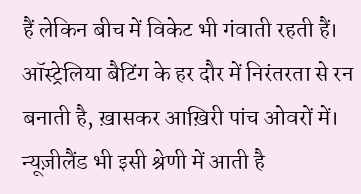हैं लेकिन बीच में विकेट भी गंवाती रहती हैं। ऑस्ट्रेलिया बैटिंग के हर दौर में निरंतरता से रन बनाती है, ख़ासकर आख़िरी पांच ओवरों में। न्यूज़ीलैंड भी इसी श्रेणी में आती है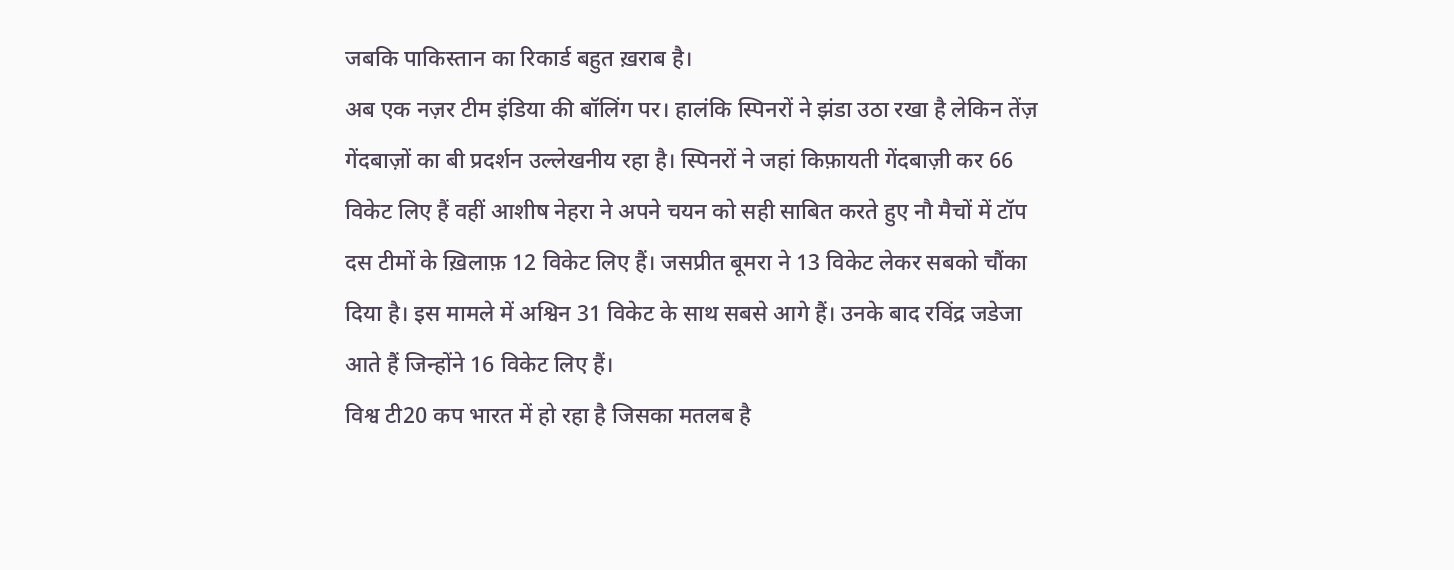जबकि पाकिस्तान का रिकार्ड बहुत ख़राब है।
अब एक नज़र टीम इंडिया की बॉलिंग पर। हालंकि स्पिनरों ने झंडा उठा रखा है लेकिन तेंज़ गेंदबाज़ों का बी प्रदर्शन उल्लेखनीय रहा है। स्पिनरों ने जहां किफ़ायती गेंदबाज़ी कर 66 विकेट लिए हैं वहीं आशीष नेहरा ने अपने चयन को सही साबित करते हुए नौ मैचों में टॉप दस टीमों के ख़िलाफ़ 12 विकेट लिए हैं। जसप्रीत बूमरा ने 13 विकेट लेकर सबको चौंका दिया है। इस मामले में अश्विन 31 विकेट के साथ सबसे आगे हैं। उनके बाद रविंद्र जडेजा आते हैं जिन्होंने 16 विकेट लिए हैं।
विश्व टी20 कप भारत में हो रहा है जिसका मतलब है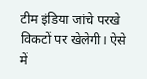टीम इंडिया जांचे परखे विकटों पर खेलेगी। ऐसे में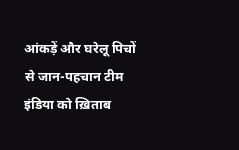आंकड़ें और घरेलू पिचों से जान-पहचान टीम इंडिया को ख़िताब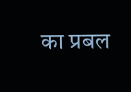का प्रबल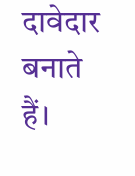दावेदार बनाते हैं।